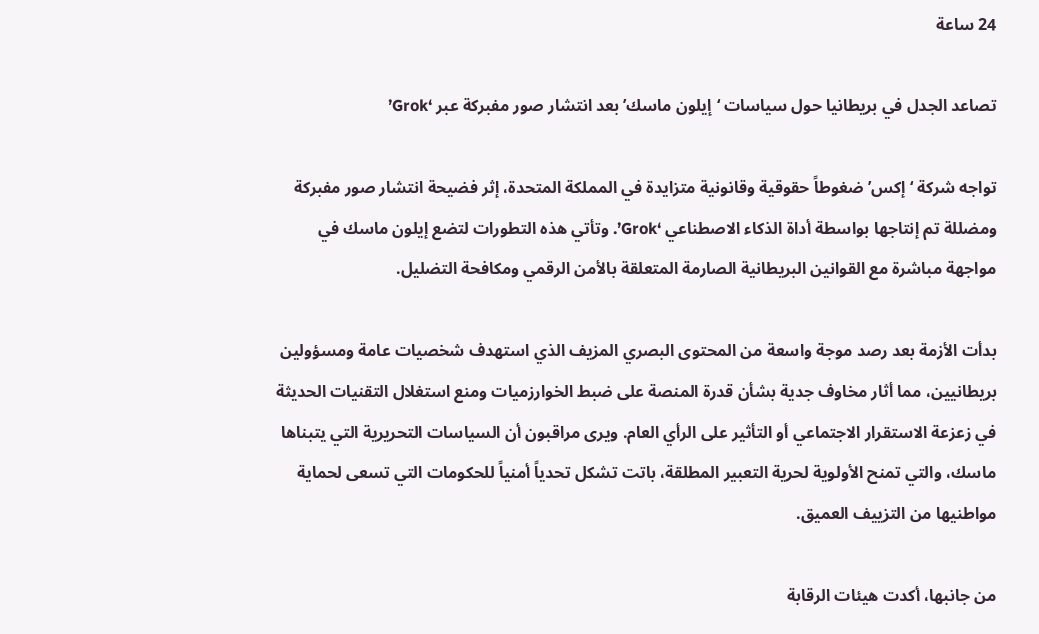24 ساعة

تصاعد الجدل في بريطانيا حول سياسات ‘إيلون ماسك’ بعد انتشار صور مفبركة عبر ‘Grok’

تواجه شركة ‘إكس’ ضغوطاً حقوقية وقانونية متزايدة في المملكة المتحدة، إثر فضيحة انتشار صور مفبركة ومضللة تم إنتاجها بواسطة أداة الذكاء الاصطناعي ‘Grok’. وتأتي هذه التطورات لتضع إيلون ماسك في مواجهة مباشرة مع القوانين البريطانية الصارمة المتعلقة بالأمن الرقمي ومكافحة التضليل.

بدأت الأزمة بعد رصد موجة واسعة من المحتوى البصري المزيف الذي استهدف شخصيات عامة ومسؤولين بريطانيين، مما أثار مخاوف جدية بشأن قدرة المنصة على ضبط الخوارزميات ومنع استغلال التقنيات الحديثة في زعزعة الاستقرار الاجتماعي أو التأثير على الرأي العام. ويرى مراقبون أن السياسات التحريرية التي يتبناها ماسك، والتي تمنح الأولوية لحرية التعبير المطلقة، باتت تشكل تحدياً أمنياً للحكومات التي تسعى لحماية مواطنيها من التزييف العميق.

من جانبها، أكدت هيئات الرقابة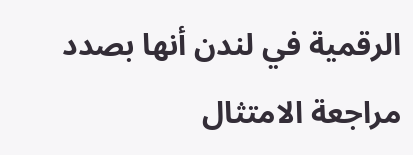الرقمية في لندن أنها بصدد مراجعة الامتثال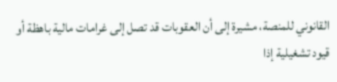القانوني للمنصة، مشيرة إلى أن العقوبات قد تصل إلى غرامات مالية باهظة أو قيود تشغيلية إذا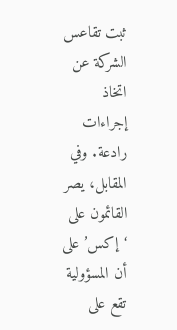ثبت تقاعس الشركة عن اتخاذ إجراءات رادعة. وفي المقابل، يصر القائمون على ‘إكس’ على أن المسؤولية تقع على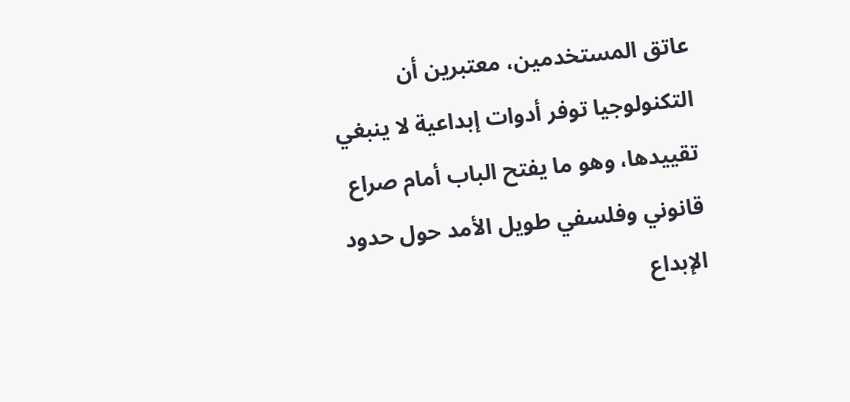عاتق المستخدمين، معتبرين أن التكنولوجيا توفر أدوات إبداعية لا ينبغي تقييدها، وهو ما يفتح الباب أمام صراع قانوني وفلسفي طويل الأمد حول حدود الإبداع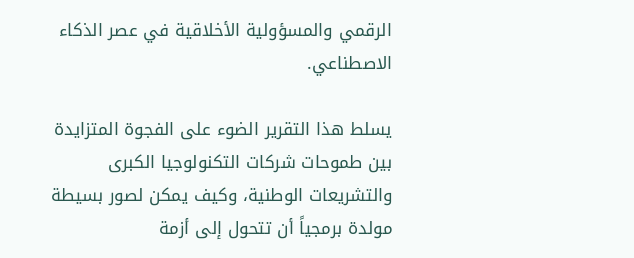الرقمي والمسؤولية الأخلاقية في عصر الذكاء الاصطناعي.

يسلط هذا التقرير الضوء على الفجوة المتزايدة بين طموحات شركات التكنولوجيا الكبرى والتشريعات الوطنية، وكيف يمكن لصور بسيطة مولدة برمجياً أن تتحول إلى أزمة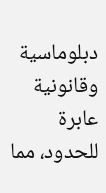دبلوماسية وقانونية عابرة للحدود، مما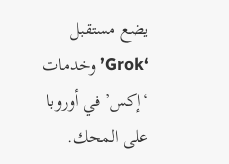يضع مستقبل ‘Grok’ وخدمات ‘إكس’ في أوروبا على المحك.